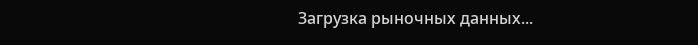Загрузка рыночных данных...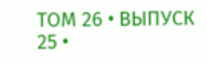ТОМ 26 • ВЫПУСК 25 •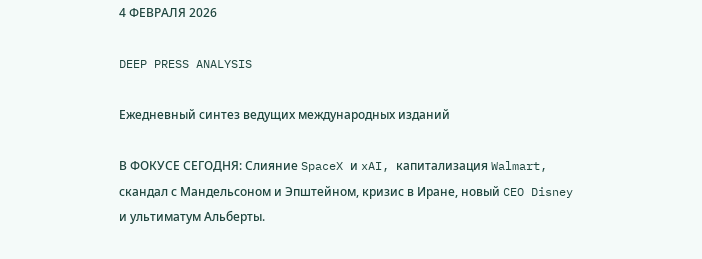4 ФЕВРАЛЯ 2026

DEEP PRESS ANALYSIS

Ежедневный синтез ведущих международных изданий

В ФОКУСЕ СЕГОДНЯ: Слияние SpaceX и xAI, капитализация Walmart, скандал с Мандельсоном и Эпштейном, кризис в Иране, новый CEO Disney и ультиматум Альберты.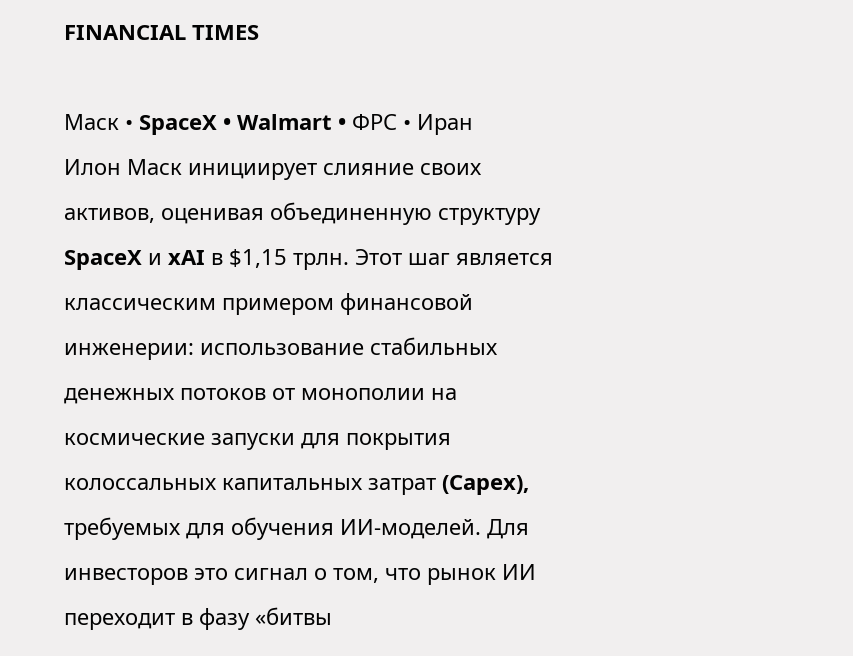FINANCIAL TIMES

Маск • SpaceX • Walmart • ФРС • Иран
Илон Маск инициирует слияние своих активов, оценивая объединенную структуру SpaceX и xAI в $1,15 трлн. Этот шаг является классическим примером финансовой инженерии: использование стабильных денежных потоков от монополии на космические запуски для покрытия колоссальных капитальных затрат (Capex), требуемых для обучения ИИ-моделей. Для инвесторов это сигнал о том, что рынок ИИ переходит в фазу «битвы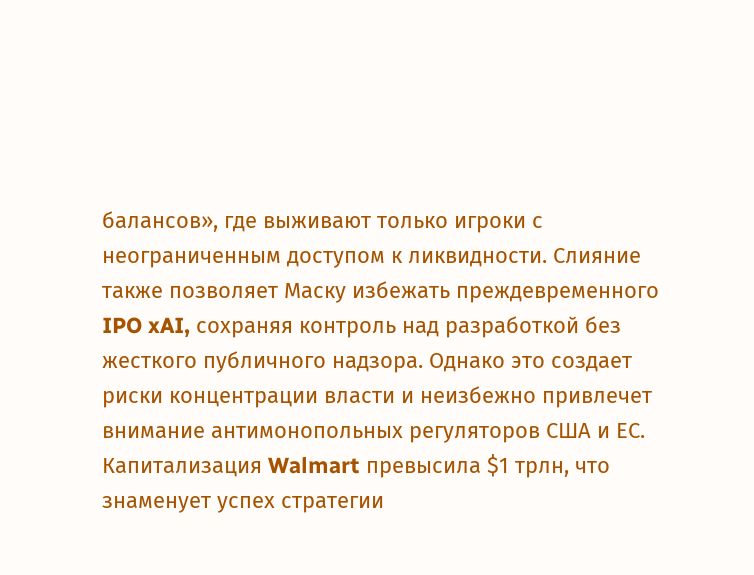балансов», где выживают только игроки с неограниченным доступом к ликвидности. Слияние также позволяет Маску избежать преждевременного IPO xAI, сохраняя контроль над разработкой без жесткого публичного надзора. Однако это создает риски концентрации власти и неизбежно привлечет внимание антимонопольных регуляторов США и ЕС.
Капитализация Walmart превысила $1 трлн, что знаменует успех стратегии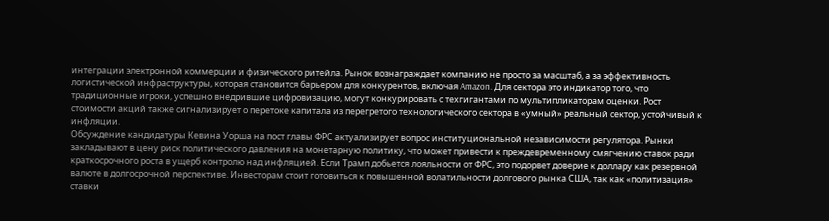интеграции электронной коммерции и физического ритейла. Рынок вознаграждает компанию не просто за масштаб, а за эффективность логистической инфраструктуры, которая становится барьером для конкурентов, включая Amazon. Для сектора это индикатор того, что традиционные игроки, успешно внедрившие цифровизацию, могут конкурировать с техгигантами по мультипликаторам оценки. Рост стоимости акций также сигнализирует о перетоке капитала из перегретого технологического сектора в «умный» реальный сектор, устойчивый к инфляции.
Обсуждение кандидатуры Кевина Уорша на пост главы ФРС актуализирует вопрос институциональной независимости регулятора. Рынки закладывают в цену риск политического давления на монетарную политику, что может привести к преждевременному смягчению ставок ради краткосрочного роста в ущерб контролю над инфляцией. Если Трамп добьется лояльности от ФРС, это подорвет доверие к доллару как резервной валюте в долгосрочной перспективе. Инвесторам стоит готовиться к повышенной волатильности долгового рынка США, так как «политизация» ставки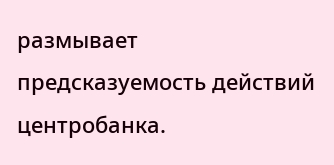размывает предсказуемость действий центробанка.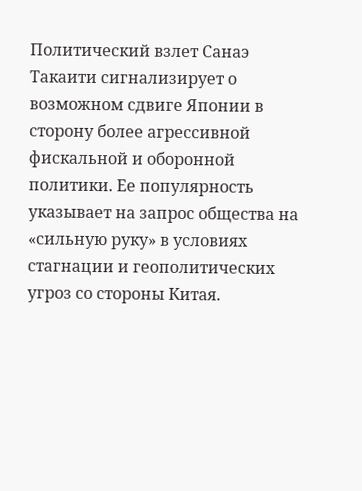Политический взлет Санаэ Такаити сигнализирует о возможном сдвиге Японии в сторону более агрессивной фискальной и оборонной политики. Ее популярность указывает на запрос общества на «сильную руку» в условиях стагнации и геополитических угроз со стороны Китая.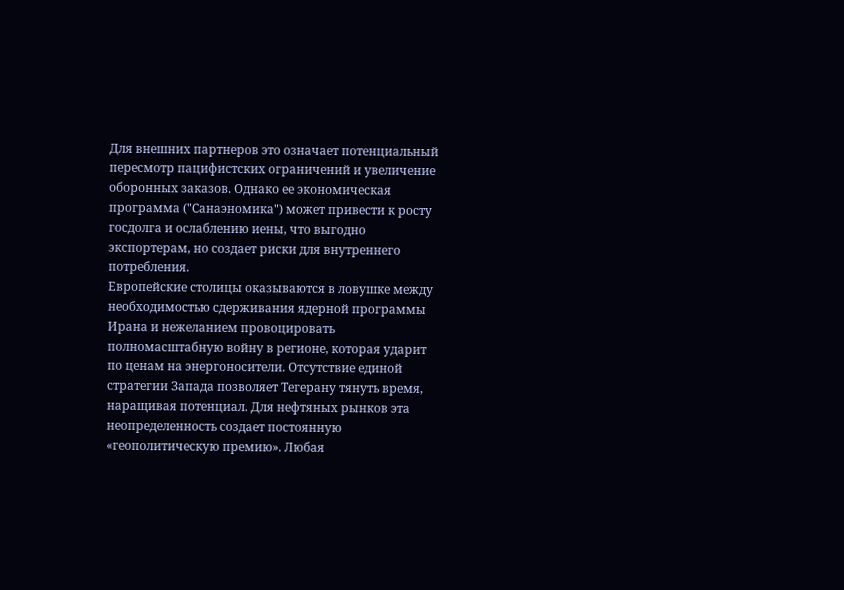Для внешних партнеров это означает потенциальный пересмотр пацифистских ограничений и увеличение оборонных заказов. Однако ее экономическая программа ("Санаэномика") может привести к росту госдолга и ослаблению иены, что выгодно экспортерам, но создает риски для внутреннего потребления.
Европейские столицы оказываются в ловушке между необходимостью сдерживания ядерной программы Ирана и нежеланием провоцировать полномасштабную войну в регионе, которая ударит по ценам на энергоносители. Отсутствие единой стратегии Запада позволяет Тегерану тянуть время, наращивая потенциал. Для нефтяных рынков эта неопределенность создает постоянную «геополитическую премию». Любая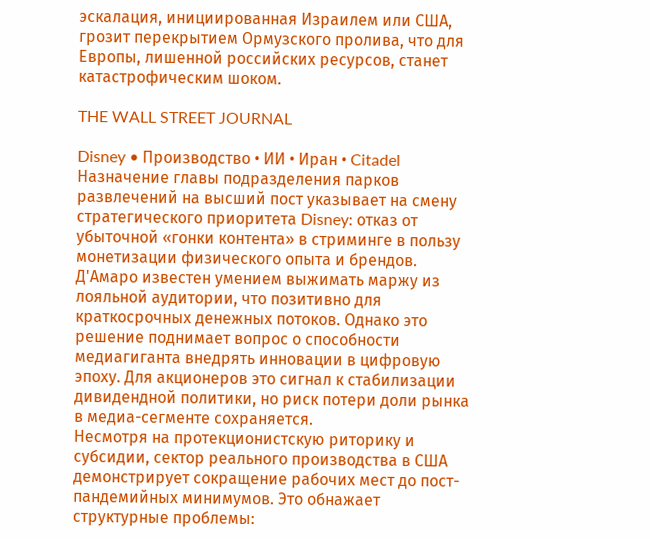эскалация, инициированная Израилем или США, грозит перекрытием Ормузского пролива, что для Европы, лишенной российских ресурсов, станет катастрофическим шоком.

THE WALL STREET JOURNAL

Disney • Производство • ИИ • Иран • Citadel
Назначение главы подразделения парков развлечений на высший пост указывает на смену стратегического приоритета Disney: отказ от убыточной «гонки контента» в стриминге в пользу монетизации физического опыта и брендов. Д'Амаро известен умением выжимать маржу из лояльной аудитории, что позитивно для краткосрочных денежных потоков. Однако это решение поднимает вопрос о способности медиагиганта внедрять инновации в цифровую эпоху. Для акционеров это сигнал к стабилизации дивидендной политики, но риск потери доли рынка в медиа-сегменте сохраняется.
Несмотря на протекционистскую риторику и субсидии, сектор реального производства в США демонстрирует сокращение рабочих мест до пост-пандемийных минимумов. Это обнажает структурные проблемы: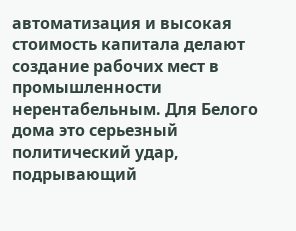автоматизация и высокая стоимость капитала делают создание рабочих мест в промышленности нерентабельным. Для Белого дома это серьезный политический удар, подрывающий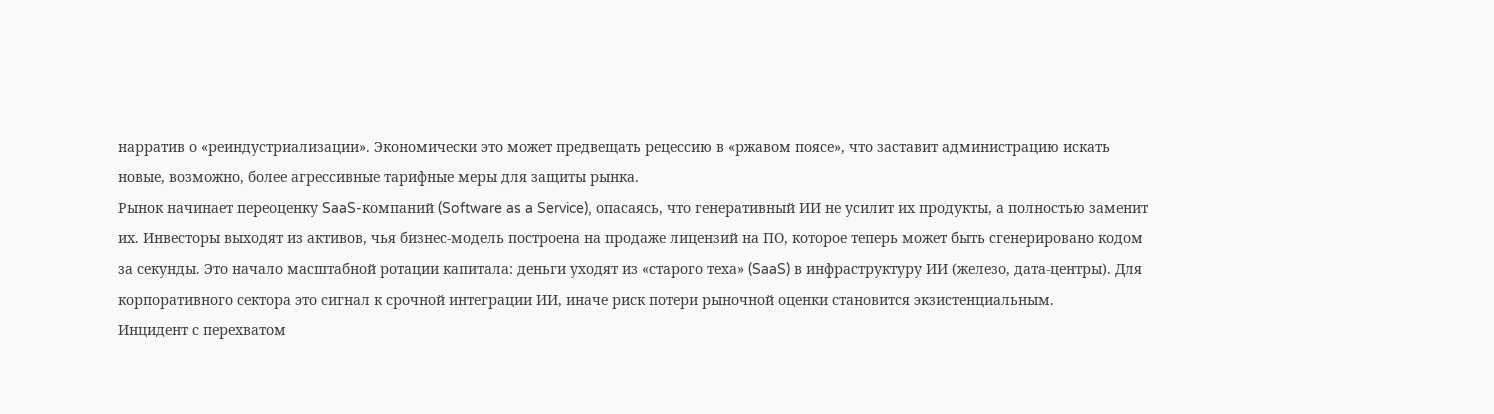нарратив о «реиндустриализации». Экономически это может предвещать рецессию в «ржавом поясе», что заставит администрацию искать новые, возможно, более агрессивные тарифные меры для защиты рынка.
Рынок начинает переоценку SaaS-компаний (Software as a Service), опасаясь, что генеративный ИИ не усилит их продукты, а полностью заменит их. Инвесторы выходят из активов, чья бизнес-модель построена на продаже лицензий на ПО, которое теперь может быть сгенерировано кодом за секунды. Это начало масштабной ротации капитала: деньги уходят из «старого теха» (SaaS) в инфраструктуру ИИ (железо, дата-центры). Для корпоративного сектора это сигнал к срочной интеграции ИИ, иначе риск потери рыночной оценки становится экзистенциальным.
Инцидент с перехватом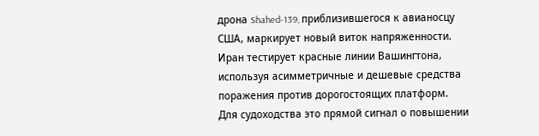дрона Shahed-139, приблизившегося к авианосцу США, маркирует новый виток напряженности. Иран тестирует красные линии Вашингтона, используя асимметричные и дешевые средства поражения против дорогостоящих платформ. Для судоходства это прямой сигнал о повышении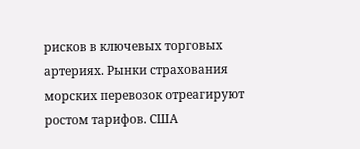рисков в ключевых торговых артериях. Рынки страхования морских перевозок отреагируют ростом тарифов. США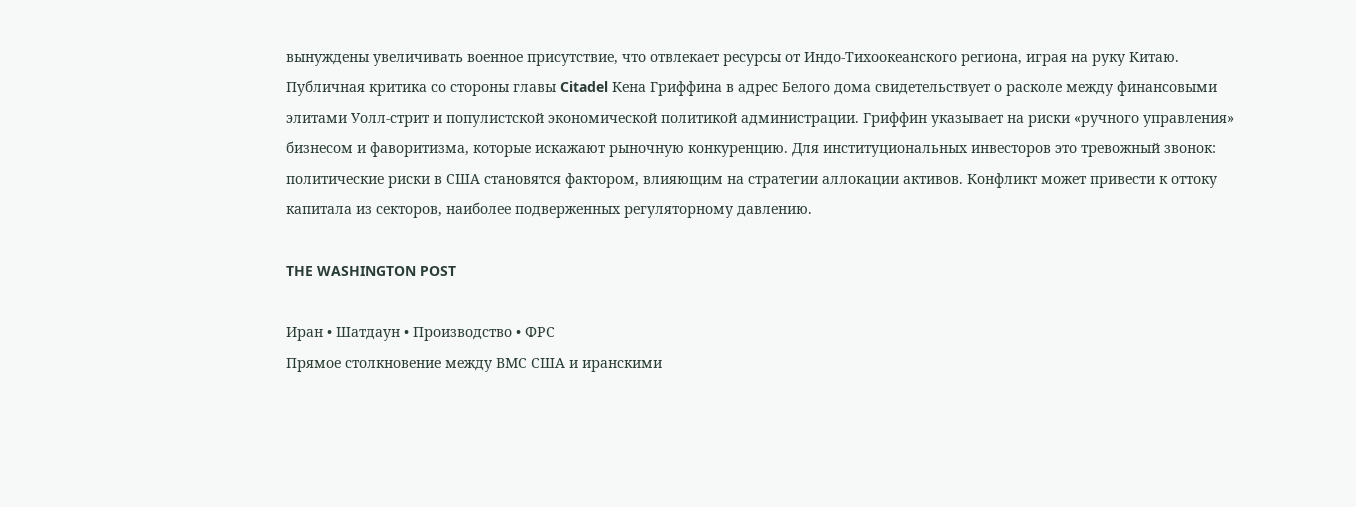вынуждены увеличивать военное присутствие, что отвлекает ресурсы от Индо-Тихоокеанского региона, играя на руку Китаю.
Публичная критика со стороны главы Citadel Кена Гриффина в адрес Белого дома свидетельствует о расколе между финансовыми элитами Уолл-стрит и популистской экономической политикой администрации. Гриффин указывает на риски «ручного управления» бизнесом и фаворитизма, которые искажают рыночную конкуренцию. Для институциональных инвесторов это тревожный звонок: политические риски в США становятся фактором, влияющим на стратегии аллокации активов. Конфликт может привести к оттоку капитала из секторов, наиболее подверженных регуляторному давлению.

THE WASHINGTON POST

Иран • Шатдаун • Производство • ФРС
Прямое столкновение между ВМС США и иранскими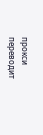прокси переводит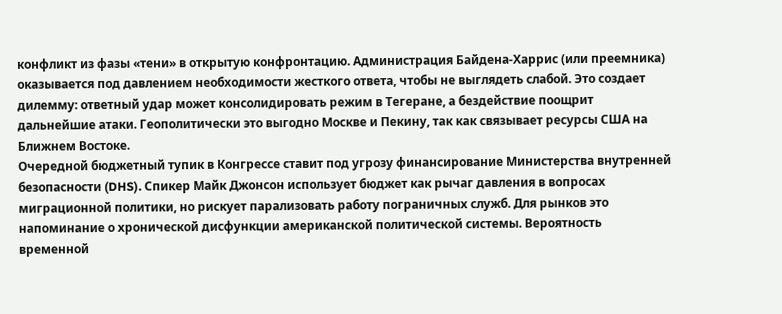конфликт из фазы «тени» в открытую конфронтацию. Администрация Байдена-Харрис (или преемника) оказывается под давлением необходимости жесткого ответа, чтобы не выглядеть слабой. Это создает дилемму: ответный удар может консолидировать режим в Тегеране, а бездействие поощрит дальнейшие атаки. Геополитически это выгодно Москве и Пекину, так как связывает ресурсы США на Ближнем Востоке.
Очередной бюджетный тупик в Конгрессе ставит под угрозу финансирование Министерства внутренней безопасности (DHS). Спикер Майк Джонсон использует бюджет как рычаг давления в вопросах миграционной политики, но рискует парализовать работу пограничных служб. Для рынков это напоминание о хронической дисфункции американской политической системы. Вероятность временной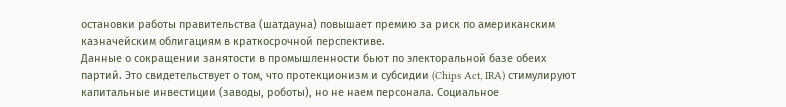остановки работы правительства (шатдауна) повышает премию за риск по американским казначейским облигациям в краткосрочной перспективе.
Данные о сокращении занятости в промышленности бьют по электоральной базе обеих партий. Это свидетельствует о том, что протекционизм и субсидии (Chips Act, IRA) стимулируют капитальные инвестиции (заводы, роботы), но не наем персонала. Социальное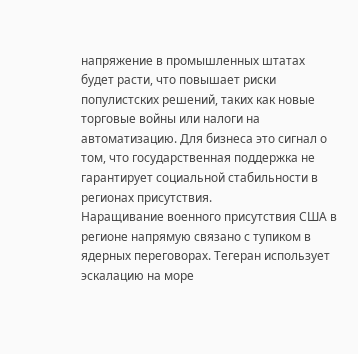напряжение в промышленных штатах будет расти, что повышает риски популистских решений, таких как новые торговые войны или налоги на автоматизацию. Для бизнеса это сигнал о том, что государственная поддержка не гарантирует социальной стабильности в регионах присутствия.
Наращивание военного присутствия США в регионе напрямую связано с тупиком в ядерных переговорах. Тегеран использует эскалацию на море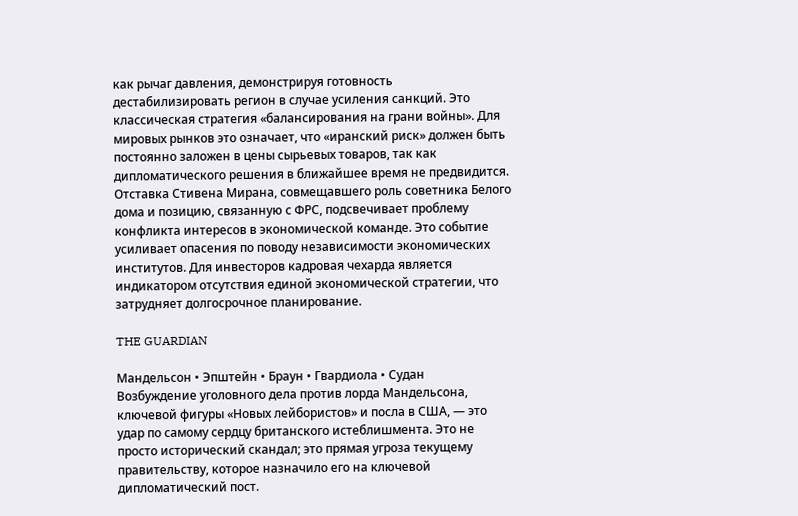как рычаг давления, демонстрируя готовность дестабилизировать регион в случае усиления санкций. Это классическая стратегия «балансирования на грани войны». Для мировых рынков это означает, что «иранский риск» должен быть постоянно заложен в цены сырьевых товаров, так как дипломатического решения в ближайшее время не предвидится.
Отставка Стивена Мирана, совмещавшего роль советника Белого дома и позицию, связанную с ФРС, подсвечивает проблему конфликта интересов в экономической команде. Это событие усиливает опасения по поводу независимости экономических институтов. Для инвесторов кадровая чехарда является индикатором отсутствия единой экономической стратегии, что затрудняет долгосрочное планирование.

THE GUARDIAN

Мандельсон • Эпштейн • Браун • Гвардиола • Судан
Возбуждение уголовного дела против лорда Мандельсона, ключевой фигуры «Новых лейбористов» и посла в США, — это удар по самому сердцу британского истеблишмента. Это не просто исторический скандал; это прямая угроза текущему правительству, которое назначило его на ключевой дипломатический пост.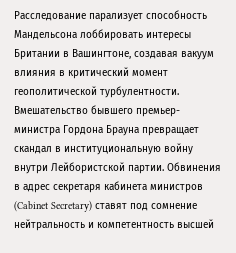Расследование парализует способность Мандельсона лоббировать интересы Британии в Вашингтоне, создавая вакуум влияния в критический момент геополитической турбулентности.
Вмешательство бывшего премьер-министра Гордона Брауна превращает скандал в институциональную войну внутри Лейбористской партии. Обвинения в адрес секретаря кабинета министров (Cabinet Secretary) ставят под сомнение нейтральность и компетентность высшей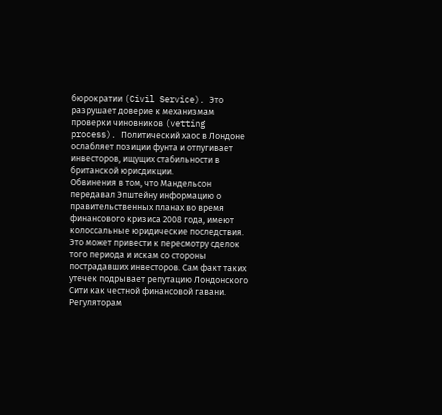бюрократии (Civil Service). Это разрушает доверие к механизмам проверки чиновников (vetting process). Политический хаос в Лондоне ослабляет позиции фунта и отпугивает инвесторов, ищущих стабильности в британской юрисдикции.
Обвинения в том, что Мандельсон передавал Эпштейну информацию о правительственных планах во время финансового кризиса 2008 года, имеют колоссальные юридические последствия. Это может привести к пересмотру сделок того периода и искам со стороны пострадавших инвесторов. Сам факт таких утечек подрывает репутацию Лондонского Сити как честной финансовой гавани. Регуляторам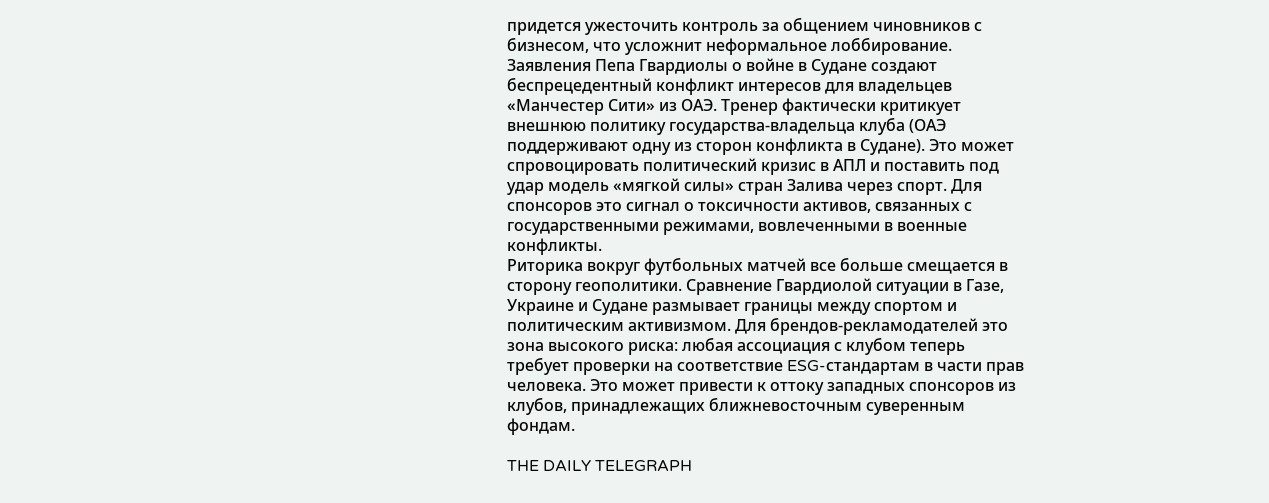придется ужесточить контроль за общением чиновников с бизнесом, что усложнит неформальное лоббирование.
Заявления Пепа Гвардиолы о войне в Судане создают беспрецедентный конфликт интересов для владельцев «Манчестер Сити» из ОАЭ. Тренер фактически критикует внешнюю политику государства-владельца клуба (ОАЭ поддерживают одну из сторон конфликта в Судане). Это может спровоцировать политический кризис в АПЛ и поставить под удар модель «мягкой силы» стран Залива через спорт. Для спонсоров это сигнал о токсичности активов, связанных с государственными режимами, вовлеченными в военные конфликты.
Риторика вокруг футбольных матчей все больше смещается в сторону геополитики. Сравнение Гвардиолой ситуации в Газе, Украине и Судане размывает границы между спортом и политическим активизмом. Для брендов-рекламодателей это зона высокого риска: любая ассоциация с клубом теперь требует проверки на соответствие ESG-стандартам в части прав человека. Это может привести к оттоку западных спонсоров из клубов, принадлежащих ближневосточным суверенным фондам.

THE DAILY TELEGRAPH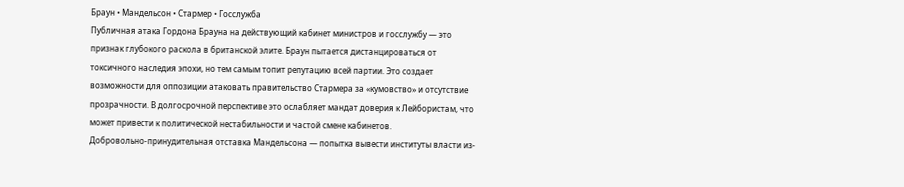Браун • Мандельсон • Стармер • Госслужба
Публичная атака Гордона Брауна на действующий кабинет министров и госслужбу — это признак глубокого раскола в британской элите. Браун пытается дистанцироваться от токсичного наследия эпохи, но тем самым топит репутацию всей партии. Это создает возможности для оппозиции атаковать правительство Стармера за «кумовство» и отсутствие прозрачности. В долгосрочной перспективе это ослабляет мандат доверия к Лейбористам, что может привести к политической нестабильности и частой смене кабинетов.
Добровольно-принудительная отставка Мандельсона — попытка вывести институты власти из-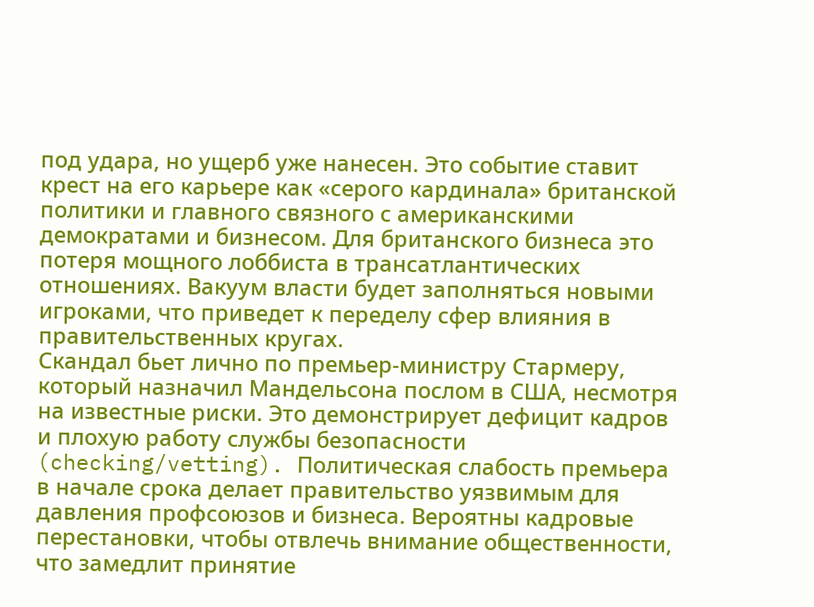под удара, но ущерб уже нанесен. Это событие ставит крест на его карьере как «серого кардинала» британской политики и главного связного с американскими демократами и бизнесом. Для британского бизнеса это потеря мощного лоббиста в трансатлантических отношениях. Вакуум власти будет заполняться новыми игроками, что приведет к переделу сфер влияния в правительственных кругах.
Скандал бьет лично по премьер-министру Стармеру, который назначил Мандельсона послом в США, несмотря на известные риски. Это демонстрирует дефицит кадров и плохую работу службы безопасности (checking/vetting). Политическая слабость премьера в начале срока делает правительство уязвимым для давления профсоюзов и бизнеса. Вероятны кадровые перестановки, чтобы отвлечь внимание общественности, что замедлит принятие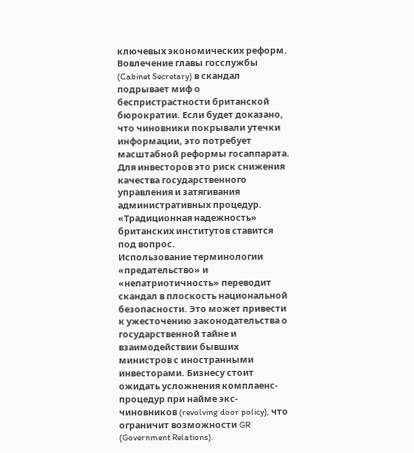ключевых экономических реформ.
Вовлечение главы госслужбы (Cabinet Secretary) в скандал подрывает миф о беспристрастности британской бюрократии. Если будет доказано, что чиновники покрывали утечки информации, это потребует масштабной реформы госаппарата. Для инвесторов это риск снижения качества государственного управления и затягивания административных процедур. «Традиционная надежность» британских институтов ставится под вопрос.
Использование терминологии «предательство» и «непатриотичность» переводит скандал в плоскость национальной безопасности. Это может привести к ужесточению законодательства о государственной тайне и взаимодействии бывших министров с иностранными инвесторами. Бизнесу стоит ожидать усложнения комплаенс-процедур при найме экс-чиновников (revolving door policy), что ограничит возможности GR (Government Relations).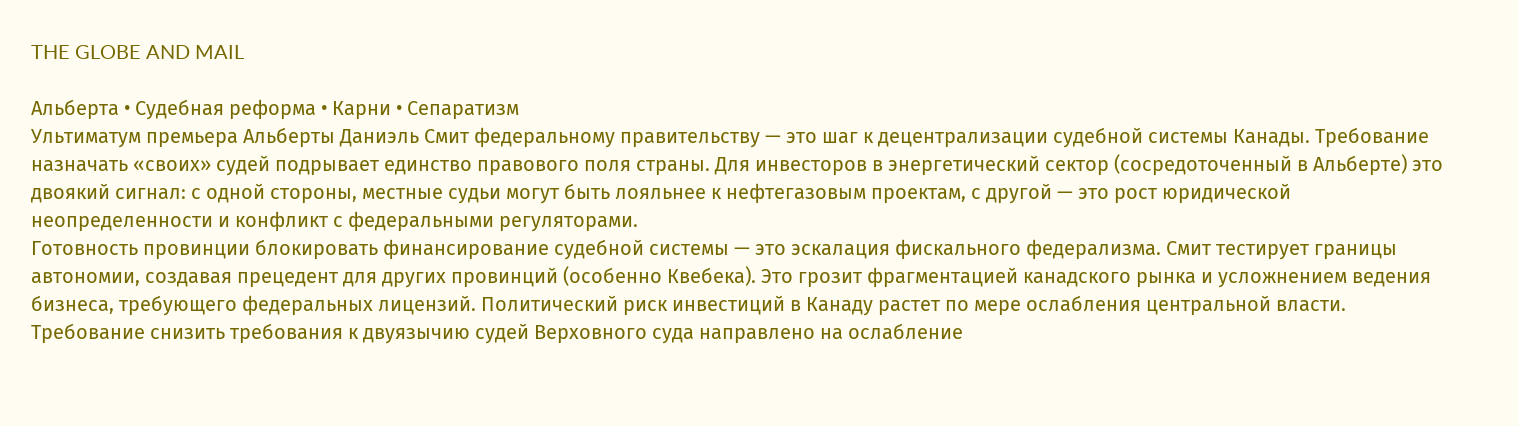THE GLOBE AND MAIL

Альберта • Судебная реформа • Карни • Сепаратизм
Ультиматум премьера Альберты Даниэль Смит федеральному правительству — это шаг к децентрализации судебной системы Канады. Требование назначать «своих» судей подрывает единство правового поля страны. Для инвесторов в энергетический сектор (сосредоточенный в Альберте) это двоякий сигнал: с одной стороны, местные судьи могут быть лояльнее к нефтегазовым проектам, с другой — это рост юридической неопределенности и конфликт с федеральными регуляторами.
Готовность провинции блокировать финансирование судебной системы — это эскалация фискального федерализма. Смит тестирует границы автономии, создавая прецедент для других провинций (особенно Квебека). Это грозит фрагментацией канадского рынка и усложнением ведения бизнеса, требующего федеральных лицензий. Политический риск инвестиций в Канаду растет по мере ослабления центральной власти.
Требование снизить требования к двуязычию судей Верховного суда направлено на ослабление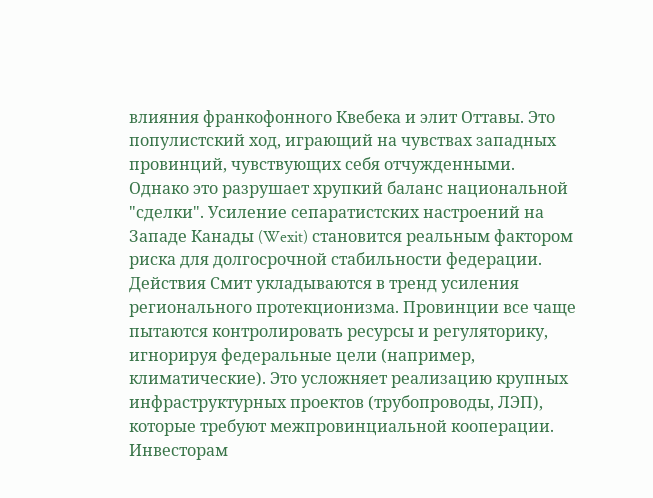влияния франкофонного Квебека и элит Оттавы. Это популистский ход, играющий на чувствах западных провинций, чувствующих себя отчужденными. Однако это разрушает хрупкий баланс национальной "сделки". Усиление сепаратистских настроений на Западе Канады (Wexit) становится реальным фактором риска для долгосрочной стабильности федерации.
Действия Смит укладываются в тренд усиления регионального протекционизма. Провинции все чаще пытаются контролировать ресурсы и регуляторику, игнорируя федеральные цели (например, климатические). Это усложняет реализацию крупных инфраструктурных проектов (трубопроводы, ЛЭП), которые требуют межпровинциальной кооперации. Инвесторам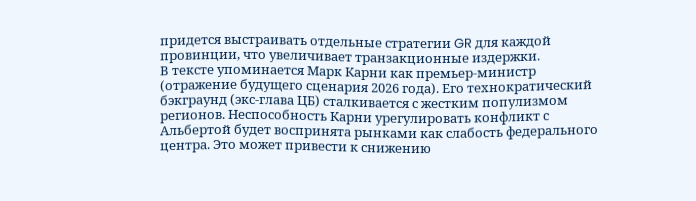придется выстраивать отдельные стратегии GR для каждой провинции, что увеличивает транзакционные издержки.
В тексте упоминается Марк Карни как премьер-министр (отражение будущего сценария 2026 года). Его технократический бэкграунд (экс-глава ЦБ) сталкивается с жестким популизмом регионов. Неспособность Карни урегулировать конфликт с Альбертой будет воспринята рынками как слабость федерального центра. Это может привести к снижению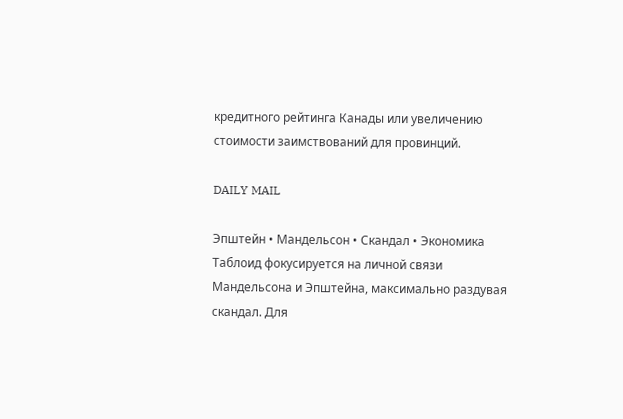кредитного рейтинга Канады или увеличению стоимости заимствований для провинций.

DAILY MAIL

Эпштейн • Мандельсон • Скандал • Экономика
Таблоид фокусируется на личной связи Мандельсона и Эпштейна, максимально раздувая скандал. Для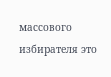массового избирателя это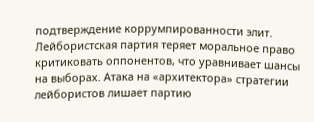подтверждение коррумпированности элит. Лейбористская партия теряет моральное право критиковать оппонентов, что уравнивает шансы на выборах. Атака на «архитектора» стратегии лейбористов лишает партию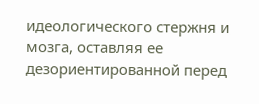идеологического стержня и мозга, оставляя ее дезориентированной перед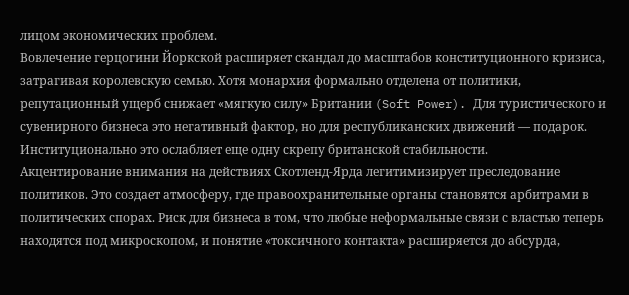лицом экономических проблем.
Вовлечение герцогини Йоркской расширяет скандал до масштабов конституционного кризиса, затрагивая королевскую семью. Хотя монархия формально отделена от политики, репутационный ущерб снижает «мягкую силу» Британии (Soft Power). Для туристического и сувенирного бизнеса это негативный фактор, но для республиканских движений — подарок. Институционально это ослабляет еще одну скрепу британской стабильности.
Акцентирование внимания на действиях Скотленд-Ярда легитимизирует преследование политиков. Это создает атмосферу, где правоохранительные органы становятся арбитрами в политических спорах. Риск для бизнеса в том, что любые неформальные связи с властью теперь находятся под микроскопом, и понятие «токсичного контакта» расширяется до абсурда,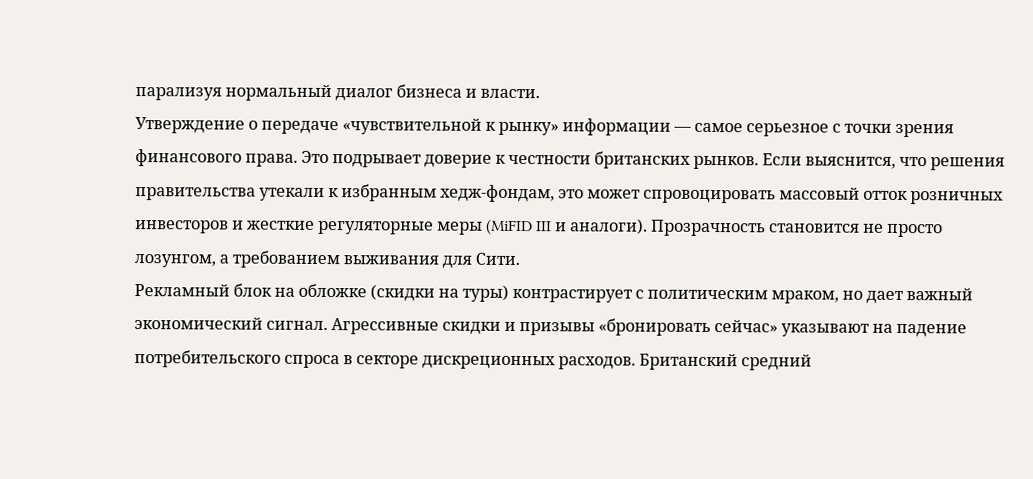парализуя нормальный диалог бизнеса и власти.
Утверждение о передаче «чувствительной к рынку» информации — самое серьезное с точки зрения финансового права. Это подрывает доверие к честности британских рынков. Если выяснится, что решения правительства утекали к избранным хедж-фондам, это может спровоцировать массовый отток розничных инвесторов и жесткие регуляторные меры (MiFID III и аналоги). Прозрачность становится не просто лозунгом, а требованием выживания для Сити.
Рекламный блок на обложке (скидки на туры) контрастирует с политическим мраком, но дает важный экономический сигнал. Агрессивные скидки и призывы «бронировать сейчас» указывают на падение потребительского спроса в секторе дискреционных расходов. Британский средний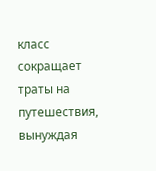класс сокращает траты на путешествия, вынуждая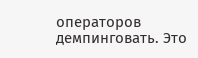операторов демпинговать. Это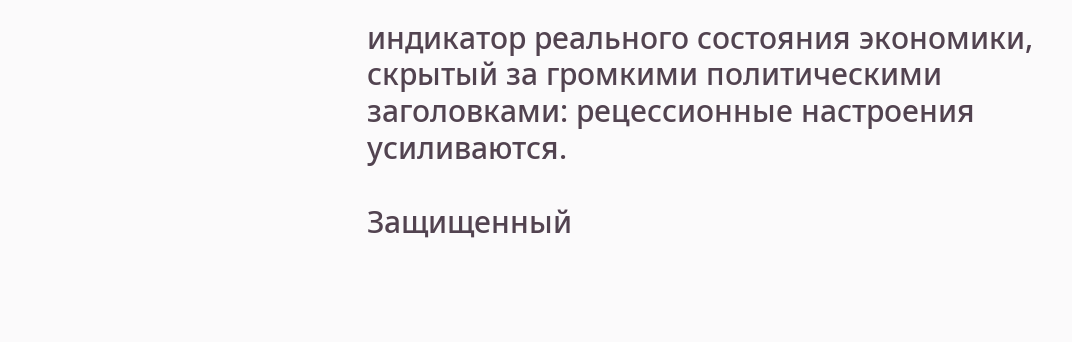индикатор реального состояния экономики, скрытый за громкими политическими заголовками: рецессионные настроения усиливаются.

Защищенный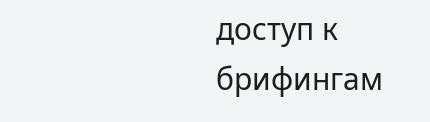доступ к брифингам